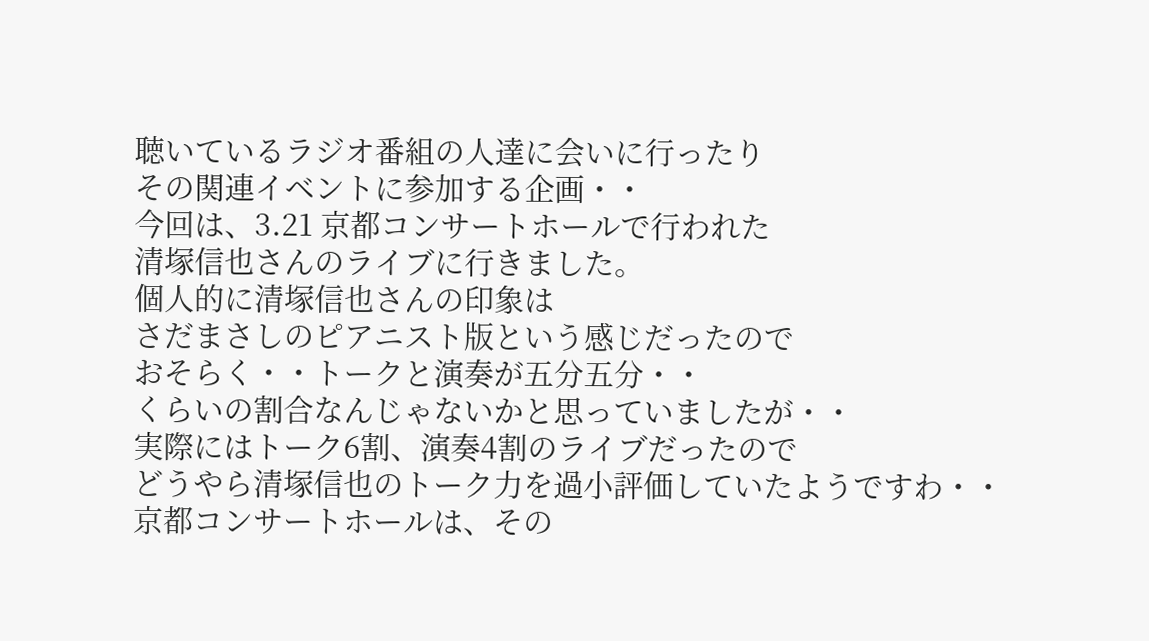聴いているラジオ番組の人達に会いに行ったり
その関連イベントに参加する企画・・
今回は、3.21 京都コンサートホールで行われた
清塚信也さんのライブに行きました。
個人的に清塚信也さんの印象は
さだまさしのピアニスト版という感じだったので
おそらく・・トークと演奏が五分五分・・
くらいの割合なんじゃないかと思っていましたが・・
実際にはトーク6割、演奏4割のライブだったので
どうやら清塚信也のトーク力を過小評価していたようですわ・・
京都コンサートホールは、その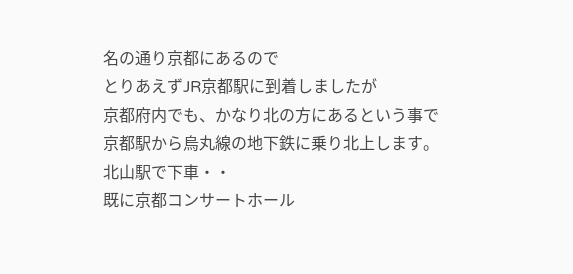名の通り京都にあるので
とりあえずJR京都駅に到着しましたが
京都府内でも、かなり北の方にあるという事で
京都駅から烏丸線の地下鉄に乗り北上します。
北山駅で下車・・
既に京都コンサートホール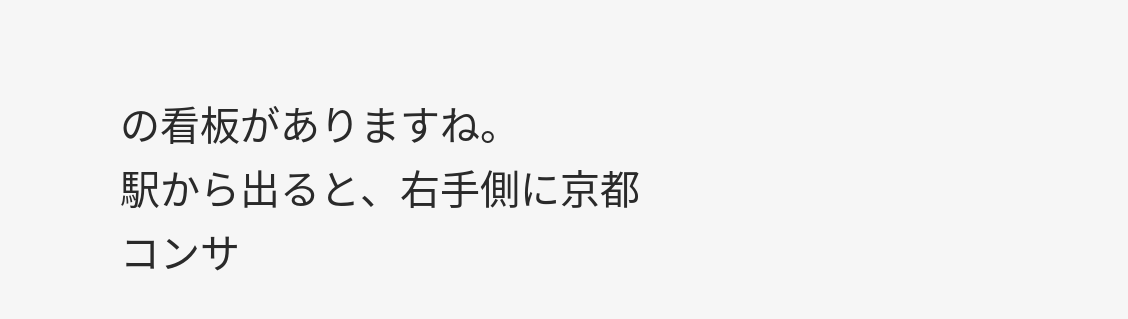の看板がありますね。
駅から出ると、右手側に京都コンサ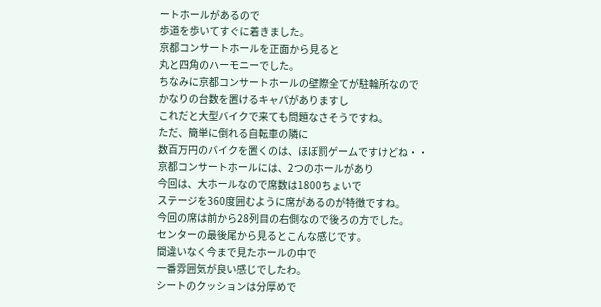ートホールがあるので
歩道を歩いてすぐに着きました。
京都コンサートホールを正面から見ると
丸と四角のハーモニーでした。
ちなみに京都コンサートホールの壁際全てが駐輪所なので
かなりの台数を置けるキャパがありますし
これだと大型バイクで来ても問題なさそうですね。
ただ、簡単に倒れる自転車の隣に
数百万円のバイクを置くのは、ほぼ罰ゲームですけどね・・
京都コンサートホールには、2つのホールがあり
今回は、大ホールなので席数は1800ちょいで
ステージを360度囲むように席があるのが特徴ですね。
今回の席は前から28列目の右側なので後ろの方でした。
センターの最後尾から見るとこんな感じです。
間違いなく今まで見たホールの中で
一番雰囲気が良い感じでしたわ。
シートのクッションは分厚めで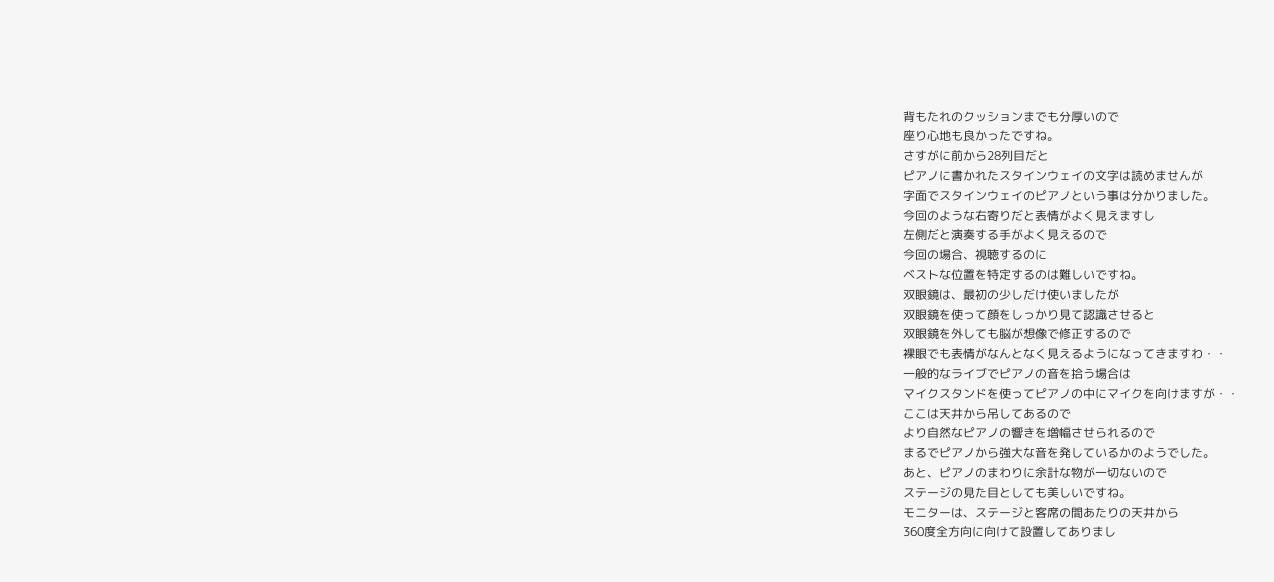背もたれのクッションまでも分厚いので
座り心地も良かったですね。
さすがに前から28列目だと
ピアノに書かれたスタインウェイの文字は読めませんが
字面でスタインウェイのピアノという事は分かりました。
今回のような右寄りだと表情がよく見えますし
左側だと演奏する手がよく見えるので
今回の場合、視聴するのに
ベストな位置を特定するのは難しいですね。
双眼鏡は、最初の少しだけ使いましたが
双眼鏡を使って顔をしっかり見て認識させると
双眼鏡を外しても脳が想像で修正するので
裸眼でも表情がなんとなく見えるようになってきますわ・・
一般的なライブでピアノの音を拾う場合は
マイクスタンドを使ってピアノの中にマイクを向けますが・・
ここは天井から吊してあるので
より自然なピアノの響きを増幅させられるので
まるでピアノから強大な音を発しているかのようでした。
あと、ピアノのまわりに余計な物が一切ないので
ステージの見た目としても美しいですね。
モニターは、ステージと客席の間あたりの天井から
360度全方向に向けて設置してありまし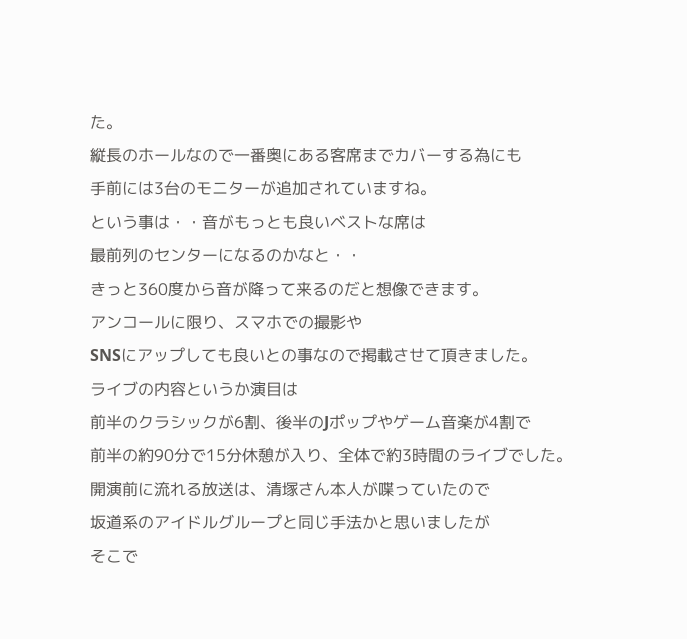た。
縦長のホールなので一番奥にある客席までカバーする為にも
手前には3台のモニターが追加されていますね。
という事は・・音がもっとも良いベストな席は
最前列のセンターになるのかなと・・
きっと360度から音が降って来るのだと想像できます。
アンコールに限り、スマホでの撮影や
SNSにアップしても良いとの事なので掲載させて頂きました。
ライブの内容というか演目は
前半のクラシックが6割、後半のJポップやゲーム音楽が4割で
前半の約90分で15分休憩が入り、全体で約3時間のライブでした。
開演前に流れる放送は、清塚さん本人が喋っていたので
坂道系のアイドルグループと同じ手法かと思いましたが
そこで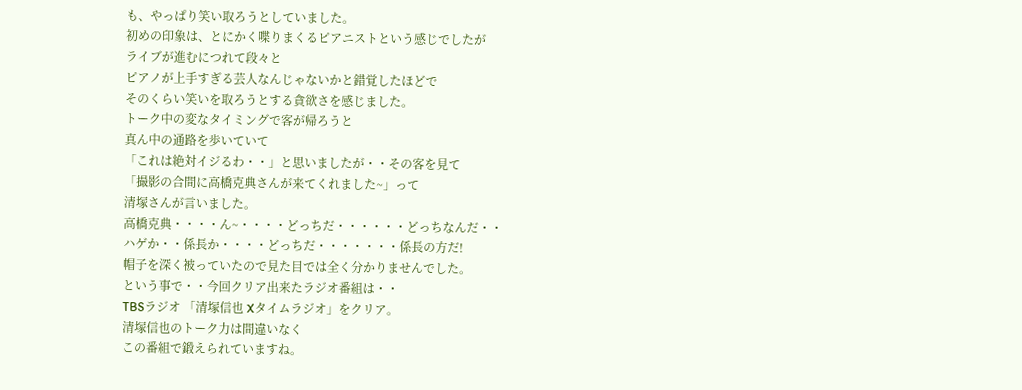も、やっぱり笑い取ろうとしていました。
初めの印象は、とにかく喋りまくるピアニストという感じでしたが
ライブが進むにつれて段々と
ピアノが上手すぎる芸人なんじゃないかと錯覚したほどで
そのくらい笑いを取ろうとする貪欲さを感じました。
トーク中の変なタイミングで客が帰ろうと
真ん中の通路を歩いていて
「これは絶対イジるわ・・」と思いましたが・・その客を見て
「撮影の合間に高橋克典さんが来てくれました~」って
清塚さんが言いました。
高橋克典・・・・ん~・・・・どっちだ・・・・・・どっちなんだ・・
ハゲか・・係長か・・・・どっちだ・・・・・・・係長の方だ!
帽子を深く被っていたので見た目では全く分かりませんでした。
という事で・・今回クリア出来たラジオ番組は・・
TBSラジオ 「清塚信也 Xタイムラジオ」をクリア。
清塚信也のトーク力は間違いなく
この番組で鍛えられていますね。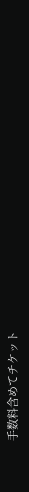手数料含めてチケット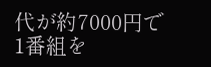代が約7000円で
1番組を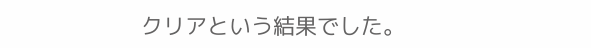クリアという結果でした。